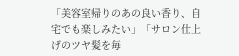「美容室帰りのあの良い香り、自宅でも楽しみたい」「サロン仕上げのツヤ髪を毎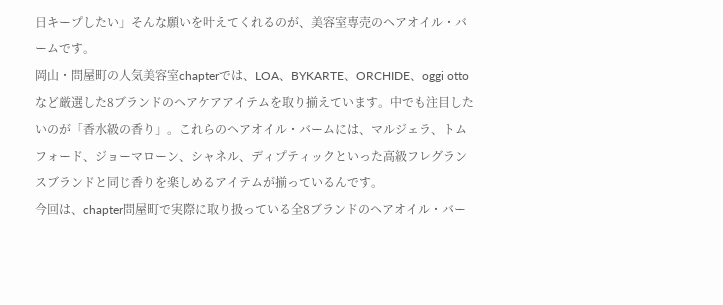日キープしたい」そんな願いを叶えてくれるのが、美容室専売のヘアオイル・バームです。
岡山・問屋町の人気美容室chapterでは、LOA、BYKARTE、ORCHIDE、oggi ottoなど厳選した8ブランドのヘアケアアイテムを取り揃えています。中でも注目したいのが「香水級の香り」。これらのヘアオイル・バームには、マルジェラ、トムフォード、ジョーマローン、シャネル、ディプティックといった高級フレグランスブランドと同じ香りを楽しめるアイテムが揃っているんです。
今回は、chapter問屋町で実際に取り扱っている全8ブランドのヘアオイル・バー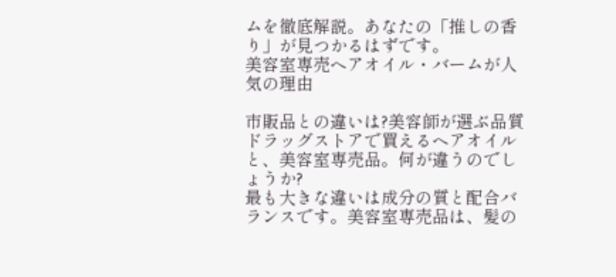ムを徹底解説。あなたの「推しの香り」が見つかるはずです。
美容室専売ヘアオイル・バームが人気の理由

市販品との違いは?美容師が選ぶ品質
ドラッグストアで買えるヘアオイルと、美容室専売品。何が違うのでしょうか?
最も大きな違いは成分の質と配合バランスです。美容室専売品は、髪の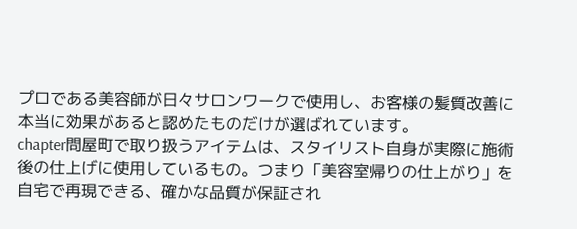プロである美容師が日々サロンワークで使用し、お客様の髪質改善に本当に効果があると認めたものだけが選ばれています。
chapter問屋町で取り扱うアイテムは、スタイリスト自身が実際に施術後の仕上げに使用しているもの。つまり「美容室帰りの仕上がり」を自宅で再現できる、確かな品質が保証され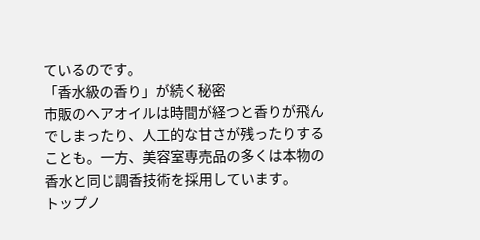ているのです。
「香水級の香り」が続く秘密
市販のヘアオイルは時間が経つと香りが飛んでしまったり、人工的な甘さが残ったりすることも。一方、美容室専売品の多くは本物の香水と同じ調香技術を採用しています。
トップノ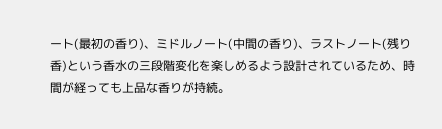ート(最初の香り)、ミドルノート(中間の香り)、ラストノート(残り香)という香水の三段階変化を楽しめるよう設計されているため、時間が経っても上品な香りが持続。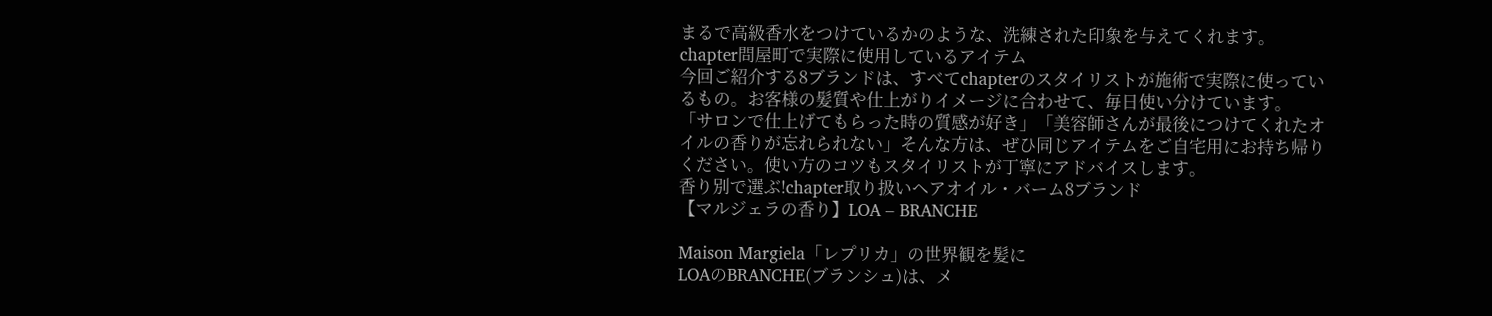まるで高級香水をつけているかのような、洗練された印象を与えてくれます。
chapter問屋町で実際に使用しているアイテム
今回ご紹介する8ブランドは、すべてchapterのスタイリストが施術で実際に使っているもの。お客様の髪質や仕上がりイメージに合わせて、毎日使い分けています。
「サロンで仕上げてもらった時の質感が好き」「美容師さんが最後につけてくれたオイルの香りが忘れられない」そんな方は、ぜひ同じアイテムをご自宅用にお持ち帰りください。使い方のコツもスタイリストが丁寧にアドバイスします。
香り別で選ぶ!chapter取り扱いヘアオイル・バーム8ブランド
【マルジェラの香り】LOA – BRANCHE

Maison Margiela「レプリカ」の世界観を髪に
LOAのBRANCHE(ブランシュ)は、メ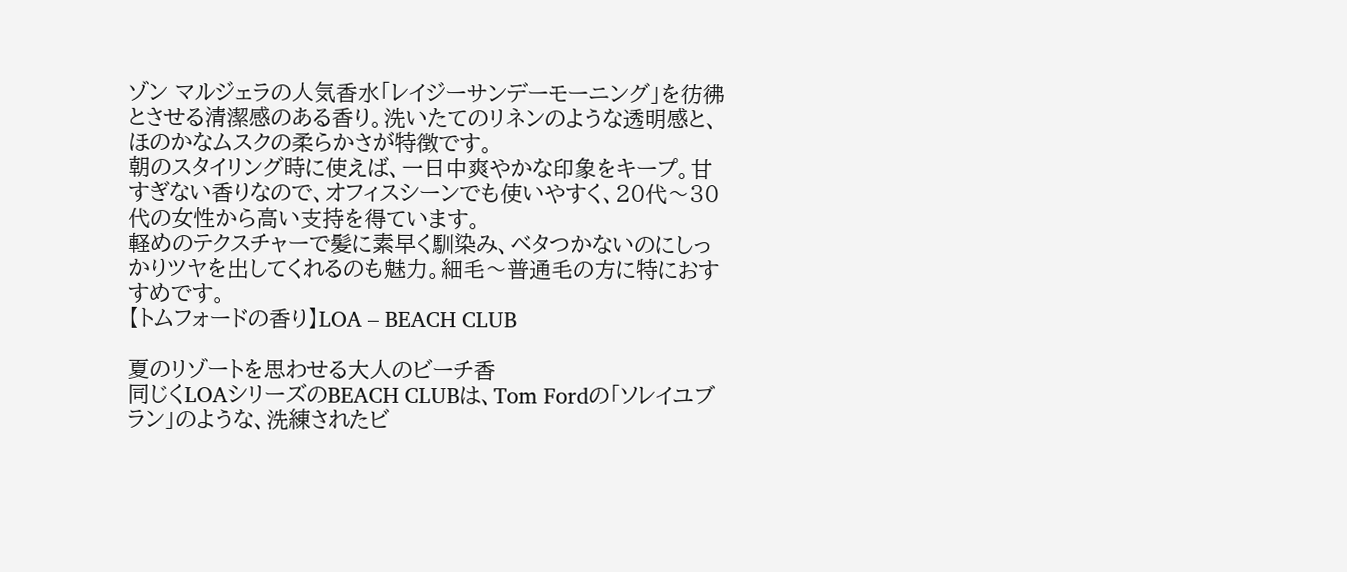ゾン マルジェラの人気香水「レイジーサンデーモーニング」を彷彿とさせる清潔感のある香り。洗いたてのリネンのような透明感と、ほのかなムスクの柔らかさが特徴です。
朝のスタイリング時に使えば、一日中爽やかな印象をキープ。甘すぎない香りなので、オフィスシーンでも使いやすく、20代〜30代の女性から高い支持を得ています。
軽めのテクスチャーで髪に素早く馴染み、ベタつかないのにしっかりツヤを出してくれるのも魅力。細毛〜普通毛の方に特におすすめです。
【トムフォードの香り】LOA – BEACH CLUB

夏のリゾートを思わせる大人のビーチ香
同じくLOAシリーズのBEACH CLUBは、Tom Fordの「ソレイユブラン」のような、洗練されたビ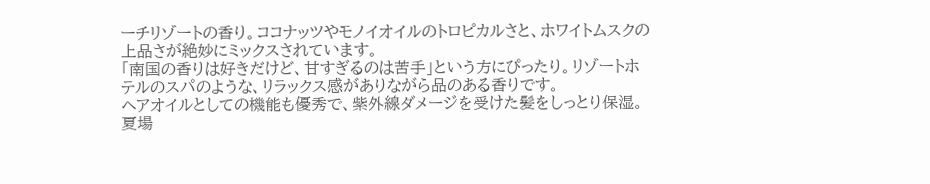ーチリゾートの香り。ココナッツやモノイオイルのトロピカルさと、ホワイトムスクの上品さが絶妙にミックスされています。
「南国の香りは好きだけど、甘すぎるのは苦手」という方にぴったり。リゾートホテルのスパのような、リラックス感がありながら品のある香りです。
ヘアオイルとしての機能も優秀で、紫外線ダメージを受けた髪をしっとり保湿。夏場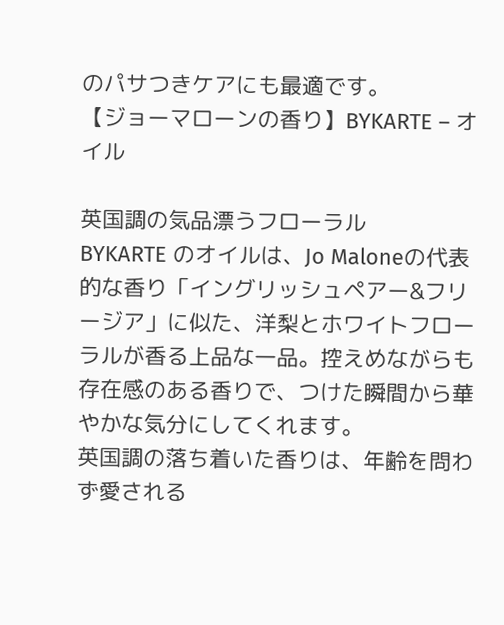のパサつきケアにも最適です。
【ジョーマローンの香り】BYKARTE – オイル

英国調の気品漂うフローラル
BYKARTE のオイルは、Jo Maloneの代表的な香り「イングリッシュペアー&フリージア」に似た、洋梨とホワイトフローラルが香る上品な一品。控えめながらも存在感のある香りで、つけた瞬間から華やかな気分にしてくれます。
英国調の落ち着いた香りは、年齢を問わず愛される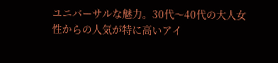ユニバーサルな魅力。30代〜40代の大人女性からの人気が特に高いアイ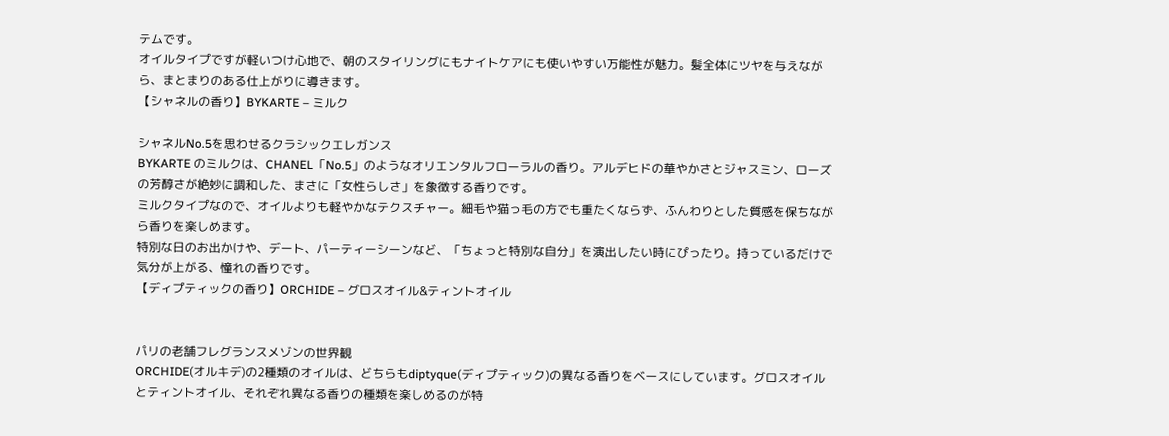テムです。
オイルタイプですが軽いつけ心地で、朝のスタイリングにもナイトケアにも使いやすい万能性が魅力。髪全体にツヤを与えながら、まとまりのある仕上がりに導きます。
【シャネルの香り】BYKARTE – ミルク

シャネルNo.5を思わせるクラシックエレガンス
BYKARTE のミルクは、CHANEL「No.5」のようなオリエンタルフローラルの香り。アルデヒドの華やかさとジャスミン、ローズの芳醇さが絶妙に調和した、まさに「女性らしさ」を象徴する香りです。
ミルクタイプなので、オイルよりも軽やかなテクスチャー。細毛や猫っ毛の方でも重たくならず、ふんわりとした質感を保ちながら香りを楽しめます。
特別な日のお出かけや、デート、パーティーシーンなど、「ちょっと特別な自分」を演出したい時にぴったり。持っているだけで気分が上がる、憧れの香りです。
【ディプティックの香り】ORCHIDE – グロスオイル&ティントオイル


パリの老舗フレグランスメゾンの世界観
ORCHIDE(オルキデ)の2種類のオイルは、どちらもdiptyque(ディプティック)の異なる香りをベースにしています。グロスオイルとティントオイル、それぞれ異なる香りの種類を楽しめるのが特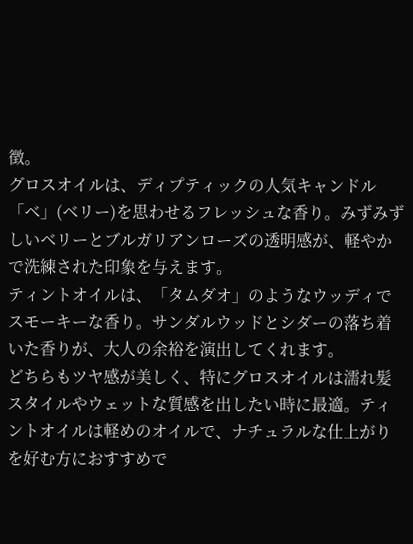徴。
グロスオイルは、ディプティックの人気キャンドル「ベ」(ベリー)を思わせるフレッシュな香り。みずみずしいベリーとブルガリアンローズの透明感が、軽やかで洗練された印象を与えます。
ティントオイルは、「タムダオ」のようなウッディでスモーキーな香り。サンダルウッドとシダーの落ち着いた香りが、大人の余裕を演出してくれます。
どちらもツヤ感が美しく、特にグロスオイルは濡れ髪スタイルやウェットな質感を出したい時に最適。ティントオイルは軽めのオイルで、ナチュラルな仕上がりを好む方におすすめで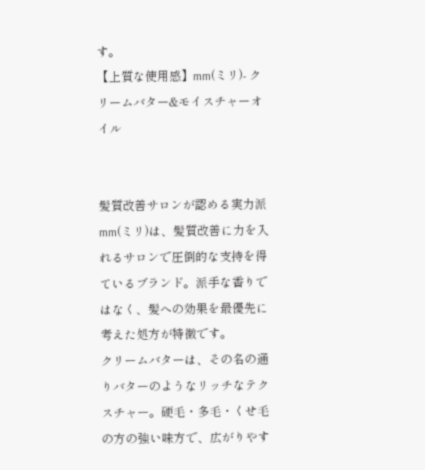す。
【上質な使用感】mm(ミリ)- クリームバター&モイスチャーオイル


髪質改善サロンが認める実力派
mm(ミリ)は、髪質改善に力を入れるサロンで圧倒的な支持を得ているブランド。派手な香りではなく、髪への効果を最優先に考えた処方が特徴です。
クリームバターは、その名の通りバターのようなリッチなテクスチャー。硬毛・多毛・くせ毛の方の強い味方で、広がりやす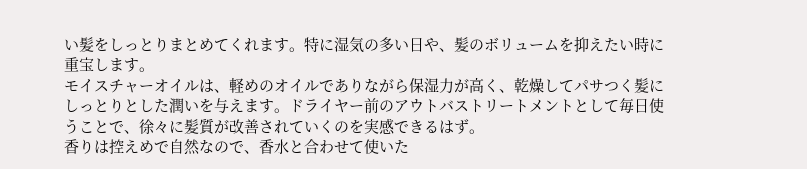い髪をしっとりまとめてくれます。特に湿気の多い日や、髪のボリュームを抑えたい時に重宝します。
モイスチャーオイルは、軽めのオイルでありながら保湿力が高く、乾燥してパサつく髪にしっとりとした潤いを与えます。ドライヤー前のアウトバストリートメントとして毎日使うことで、徐々に髪質が改善されていくのを実感できるはず。
香りは控えめで自然なので、香水と合わせて使いた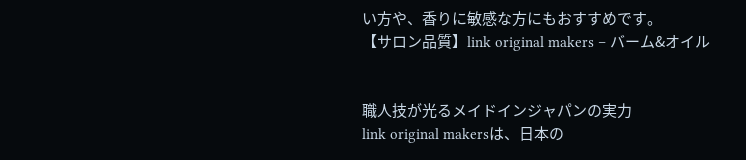い方や、香りに敏感な方にもおすすめです。
【サロン品質】link original makers – バーム&オイル


職人技が光るメイドインジャパンの実力
link original makersは、日本の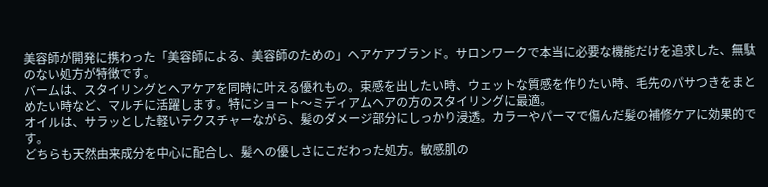美容師が開発に携わった「美容師による、美容師のための」ヘアケアブランド。サロンワークで本当に必要な機能だけを追求した、無駄のない処方が特徴です。
バームは、スタイリングとヘアケアを同時に叶える優れもの。束感を出したい時、ウェットな質感を作りたい時、毛先のパサつきをまとめたい時など、マルチに活躍します。特にショート〜ミディアムヘアの方のスタイリングに最適。
オイルは、サラッとした軽いテクスチャーながら、髪のダメージ部分にしっかり浸透。カラーやパーマで傷んだ髪の補修ケアに効果的です。
どちらも天然由来成分を中心に配合し、髪への優しさにこだわった処方。敏感肌の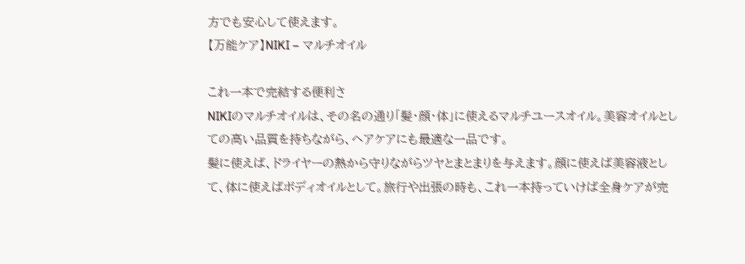方でも安心して使えます。
【万能ケア】NIKI – マルチオイル

これ一本で完結する便利さ
NIKIのマルチオイルは、その名の通り「髪・顔・体」に使えるマルチユースオイル。美容オイルとしての高い品質を持ちながら、ヘアケアにも最適な一品です。
髪に使えば、ドライヤーの熱から守りながらツヤとまとまりを与えます。顔に使えば美容液として、体に使えばボディオイルとして。旅行や出張の時も、これ一本持っていけば全身ケアが完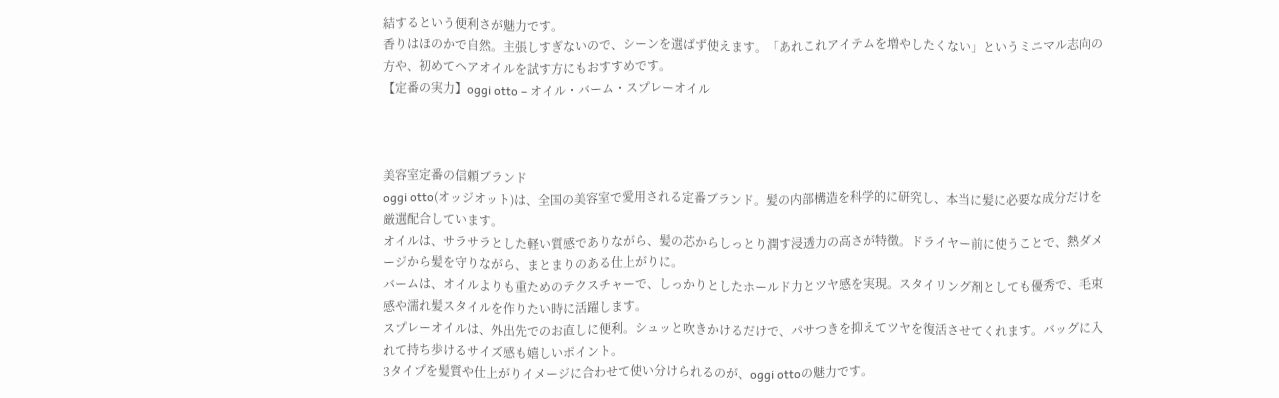結するという便利さが魅力です。
香りはほのかで自然。主張しすぎないので、シーンを選ばず使えます。「あれこれアイテムを増やしたくない」というミニマル志向の方や、初めてヘアオイルを試す方にもおすすめです。
【定番の実力】oggi otto – オイル・バーム・スプレーオイル



美容室定番の信頼ブランド
oggi otto(オッジオット)は、全国の美容室で愛用される定番ブランド。髪の内部構造を科学的に研究し、本当に髪に必要な成分だけを厳選配合しています。
オイルは、サラサラとした軽い質感でありながら、髪の芯からしっとり潤す浸透力の高さが特徴。ドライヤー前に使うことで、熱ダメージから髪を守りながら、まとまりのある仕上がりに。
バームは、オイルよりも重ためのテクスチャーで、しっかりとしたホールド力とツヤ感を実現。スタイリング剤としても優秀で、毛束感や濡れ髪スタイルを作りたい時に活躍します。
スプレーオイルは、外出先でのお直しに便利。シュッと吹きかけるだけで、パサつきを抑えてツヤを復活させてくれます。バッグに入れて持ち歩けるサイズ感も嬉しいポイント。
3タイプを髪質や仕上がりイメージに合わせて使い分けられるのが、oggi ottoの魅力です。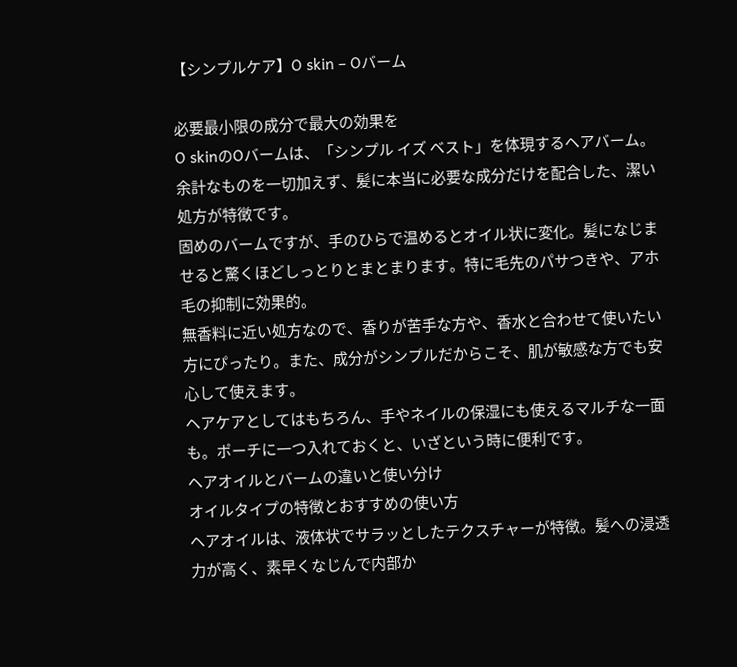【シンプルケア】O skin – Oバーム

必要最小限の成分で最大の効果を
O skinのOバームは、「シンプル イズ ベスト」を体現するヘアバーム。余計なものを一切加えず、髪に本当に必要な成分だけを配合した、潔い処方が特徴です。
固めのバームですが、手のひらで温めるとオイル状に変化。髪になじませると驚くほどしっとりとまとまります。特に毛先のパサつきや、アホ毛の抑制に効果的。
無香料に近い処方なので、香りが苦手な方や、香水と合わせて使いたい方にぴったり。また、成分がシンプルだからこそ、肌が敏感な方でも安心して使えます。
ヘアケアとしてはもちろん、手やネイルの保湿にも使えるマルチな一面も。ポーチに一つ入れておくと、いざという時に便利です。
ヘアオイルとバームの違いと使い分け
オイルタイプの特徴とおすすめの使い方
ヘアオイルは、液体状でサラッとしたテクスチャーが特徴。髪への浸透力が高く、素早くなじんで内部か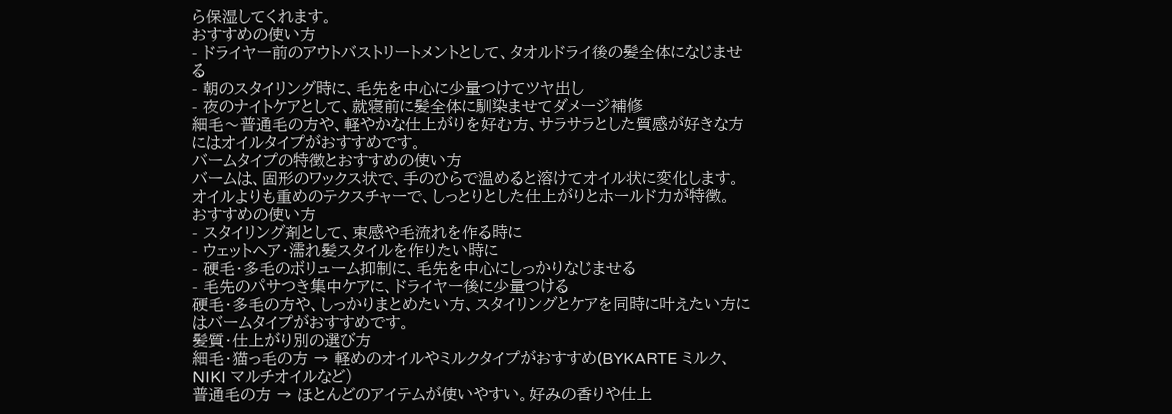ら保湿してくれます。
おすすめの使い方
- ドライヤー前のアウトバストリートメントとして、タオルドライ後の髪全体になじませる
- 朝のスタイリング時に、毛先を中心に少量つけてツヤ出し
- 夜のナイトケアとして、就寝前に髪全体に馴染ませてダメージ補修
細毛〜普通毛の方や、軽やかな仕上がりを好む方、サラサラとした質感が好きな方にはオイルタイプがおすすめです。
バームタイプの特徴とおすすめの使い方
バームは、固形のワックス状で、手のひらで温めると溶けてオイル状に変化します。オイルよりも重めのテクスチャーで、しっとりとした仕上がりとホールド力が特徴。
おすすめの使い方
- スタイリング剤として、束感や毛流れを作る時に
- ウェットヘア・濡れ髪スタイルを作りたい時に
- 硬毛・多毛のボリューム抑制に、毛先を中心にしっかりなじませる
- 毛先のパサつき集中ケアに、ドライヤー後に少量つける
硬毛・多毛の方や、しっかりまとめたい方、スタイリングとケアを同時に叶えたい方にはバームタイプがおすすめです。
髪質・仕上がり別の選び方
細毛・猫っ毛の方 → 軽めのオイルやミルクタイプがおすすめ(BYKARTE ミルク、NIKI マルチオイルなど)
普通毛の方 → ほとんどのアイテムが使いやすい。好みの香りや仕上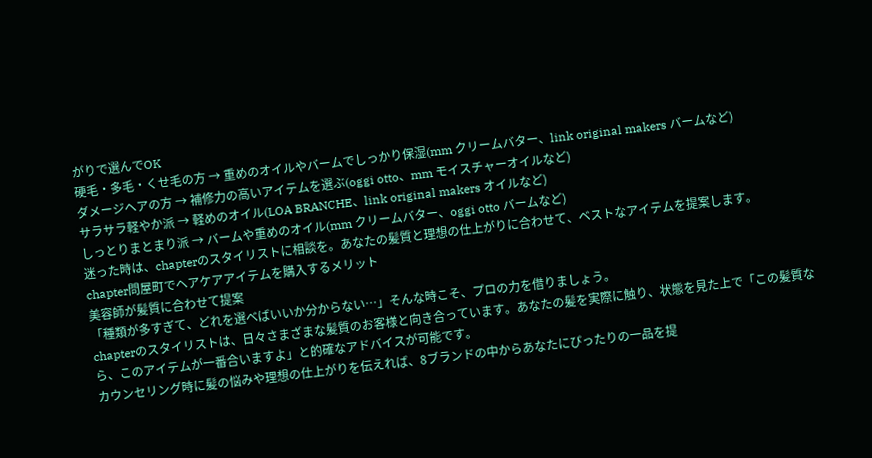がりで選んでOK
硬毛・多毛・くせ毛の方 → 重めのオイルやバームでしっかり保湿(mm クリームバター、link original makers バームなど)
ダメージヘアの方 → 補修力の高いアイテムを選ぶ(oggi otto、mm モイスチャーオイルなど)
サラサラ軽やか派 → 軽めのオイル(LOA BRANCHE、link original makers オイルなど)
しっとりまとまり派 → バームや重めのオイル(mm クリームバター、oggi otto バームなど)
迷った時は、chapterのスタイリストに相談を。あなたの髪質と理想の仕上がりに合わせて、ベストなアイテムを提案します。
chapter問屋町でヘアケアアイテムを購入するメリット
美容師が髪質に合わせて提案
「種類が多すぎて、どれを選べばいいか分からない…」そんな時こそ、プロの力を借りましょう。
chapterのスタイリストは、日々さまざまな髪質のお客様と向き合っています。あなたの髪を実際に触り、状態を見た上で「この髪質なら、このアイテムが一番合いますよ」と的確なアドバイスが可能です。
カウンセリング時に髪の悩みや理想の仕上がりを伝えれば、8ブランドの中からあなたにぴったりの一品を提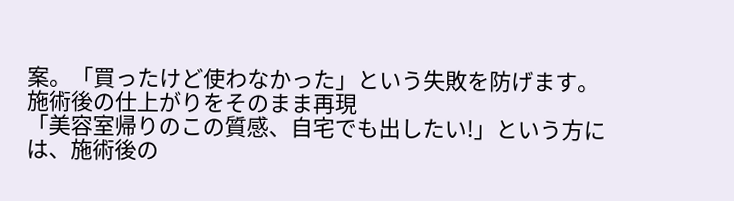案。「買ったけど使わなかった」という失敗を防げます。
施術後の仕上がりをそのまま再現
「美容室帰りのこの質感、自宅でも出したい!」という方には、施術後の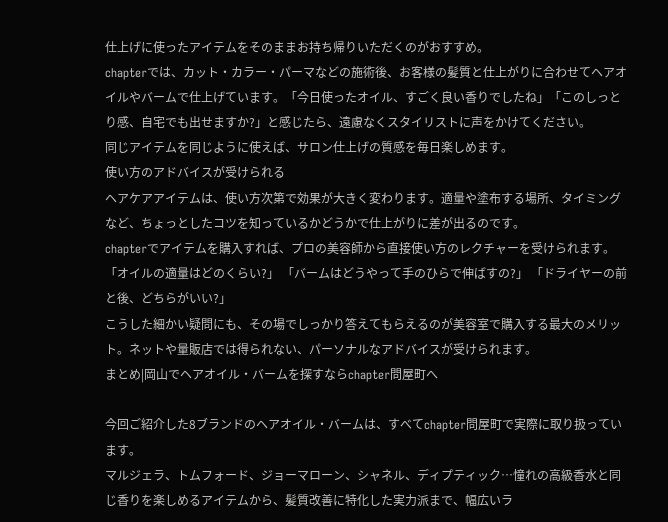仕上げに使ったアイテムをそのままお持ち帰りいただくのがおすすめ。
chapterでは、カット・カラー・パーマなどの施術後、お客様の髪質と仕上がりに合わせてヘアオイルやバームで仕上げています。「今日使ったオイル、すごく良い香りでしたね」「このしっとり感、自宅でも出せますか?」と感じたら、遠慮なくスタイリストに声をかけてください。
同じアイテムを同じように使えば、サロン仕上げの質感を毎日楽しめます。
使い方のアドバイスが受けられる
ヘアケアアイテムは、使い方次第で効果が大きく変わります。適量や塗布する場所、タイミングなど、ちょっとしたコツを知っているかどうかで仕上がりに差が出るのです。
chapterでアイテムを購入すれば、プロの美容師から直接使い方のレクチャーを受けられます。
「オイルの適量はどのくらい?」 「バームはどうやって手のひらで伸ばすの?」 「ドライヤーの前と後、どちらがいい?」
こうした細かい疑問にも、その場でしっかり答えてもらえるのが美容室で購入する最大のメリット。ネットや量販店では得られない、パーソナルなアドバイスが受けられます。
まとめ|岡山でヘアオイル・バームを探すならchapter問屋町へ

今回ご紹介した8ブランドのヘアオイル・バームは、すべてchapter問屋町で実際に取り扱っています。
マルジェラ、トムフォード、ジョーマローン、シャネル、ディプティック…憧れの高級香水と同じ香りを楽しめるアイテムから、髪質改善に特化した実力派まで、幅広いラ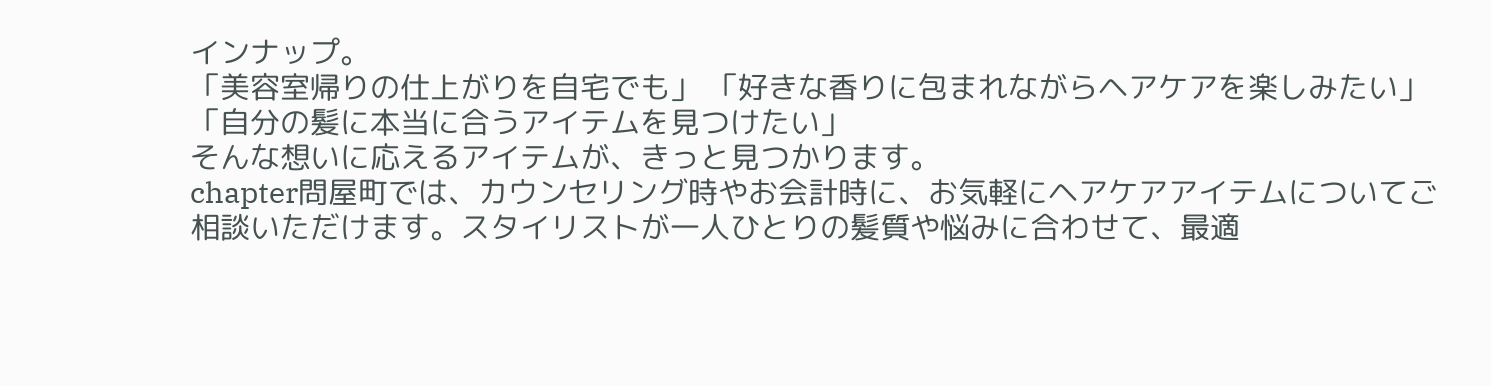インナップ。
「美容室帰りの仕上がりを自宅でも」 「好きな香りに包まれながらヘアケアを楽しみたい」 「自分の髪に本当に合うアイテムを見つけたい」
そんな想いに応えるアイテムが、きっと見つかります。
chapter問屋町では、カウンセリング時やお会計時に、お気軽にヘアケアアイテムについてご相談いただけます。スタイリストが一人ひとりの髪質や悩みに合わせて、最適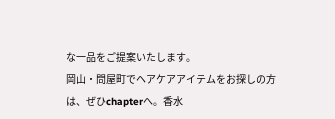な一品をご提案いたします。
岡山・問屋町でヘアケアアイテムをお探しの方は、ぜひchapterへ。香水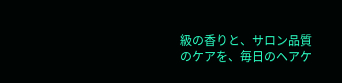級の香りと、サロン品質のケアを、毎日のヘアケ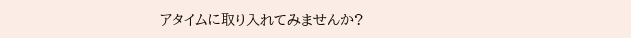アタイムに取り入れてみませんか?